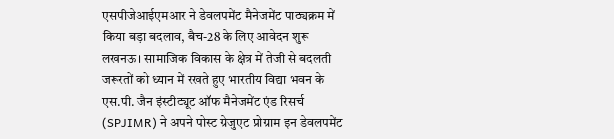एसपीजेआईएमआर ने डेवलपमेंट मैनेजमेंट पाठ्यक्रम में किया बड़ा बदलाव, बैच-28 के लिए आवेदन शुरू
लखनऊ। सामाजिक विकास के क्षेत्र में तेजी से बदलती जरूरतों को ध्यान में रखते हुए भारतीय विद्या भवन के एस.पी. जैन इंस्टीट्यूट ऑफ मैनेजमेंट एंड रिसर्च (SPJIMR) ने अपने पोस्ट ग्रेजुएट प्रोग्राम इन डेवलपमेंट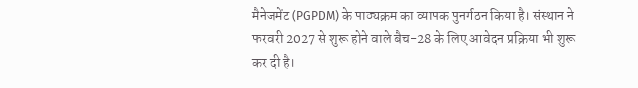मैनेजमेंट (PGPDM) के पाठ्यक्रम का व्यापक पुनर्गठन किया है। संस्थान ने फरवरी 2027 से शुरू होने वाले बैच-28 के लिए आवेदन प्रक्रिया भी शुरू कर दी है।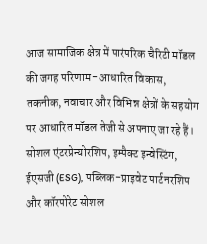आज सामाजिक क्षेत्र में पारंपरिक चैरिटी मॉडल की जगह परिणाम-आधारित विकास, तकनीक, नवाचार और विभिन्न क्षेत्रों के सहयोग पर आधारित मॉडल तेजी से अपनाए जा रहे हैं। सोशल एंटरप्रेन्योरशिप, इम्पैक्ट इन्वेस्टिंग, ईएसजी (ESG), पब्लिक-प्राइवेट पार्टनरशिप और कॉरपोरेट सोशल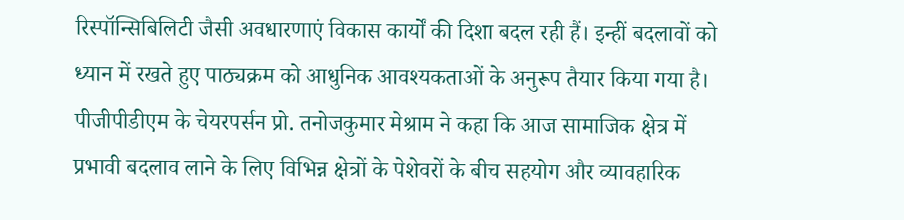रिस्पॉन्सिबिलिटी जैसी अवधारणाएं विकास कार्यों की दिशा बदल रही हैं। इन्हीं बदलावों को ध्यान में रखते हुए पाठ्यक्रम को आधुनिक आवश्यकताओं के अनुरूप तैयार किया गया है।
पीजीपीडीएम के चेयरपर्सन प्रो. तनोजकुमार मेश्राम ने कहा कि आज सामाजिक क्षेत्र में प्रभावी बदलाव लाने के लिए विभिन्न क्षेत्रों के पेशेवरों के बीच सहयोग और व्यावहारिक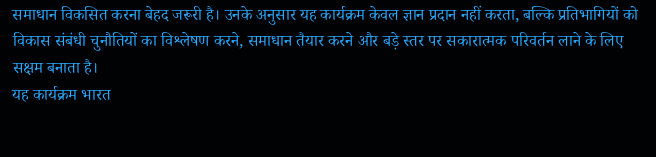समाधान विकसित करना बेहद जरूरी है। उनके अनुसार यह कार्यक्रम केवल ज्ञान प्रदान नहीं करता, बल्कि प्रतिभागियों को विकास संबंधी चुनौतियों का विश्लेषण करने, समाधान तैयार करने और बड़े स्तर पर सकारात्मक परिवर्तन लाने के लिए सक्षम बनाता है।
यह कार्यक्रम भारत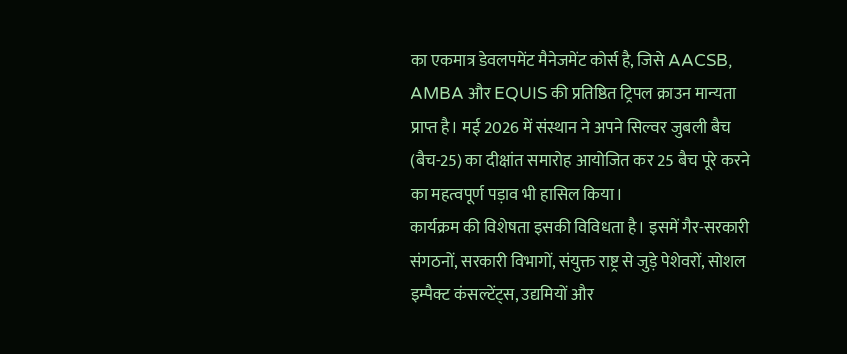का एकमात्र डेवलपमेंट मैनेजमेंट कोर्स है, जिसे AACSB, AMBA और EQUIS की प्रतिष्ठित ट्रिपल क्राउन मान्यता प्राप्त है। मई 2026 में संस्थान ने अपने सिल्वर जुबली बैच (बैच-25) का दीक्षांत समारोह आयोजित कर 25 बैच पूरे करने का महत्वपूर्ण पड़ाव भी हासिल किया।
कार्यक्रम की विशेषता इसकी विविधता है। इसमें गैर-सरकारी संगठनों, सरकारी विभागों, संयुक्त राष्ट्र से जुड़े पेशेवरों, सोशल इम्पैक्ट कंसल्टेंट्स, उद्यमियों और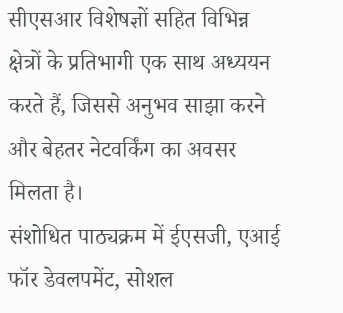सीएसआर विशेषज्ञों सहित विभिन्न क्षेत्रों के प्रतिभागी एक साथ अध्ययन करते हैं, जिससे अनुभव साझा करने और बेहतर नेटवर्किंग का अवसर मिलता है।
संशोधित पाठ्यक्रम में ईएसजी, एआई फॉर डेवलपमेंट, सोशल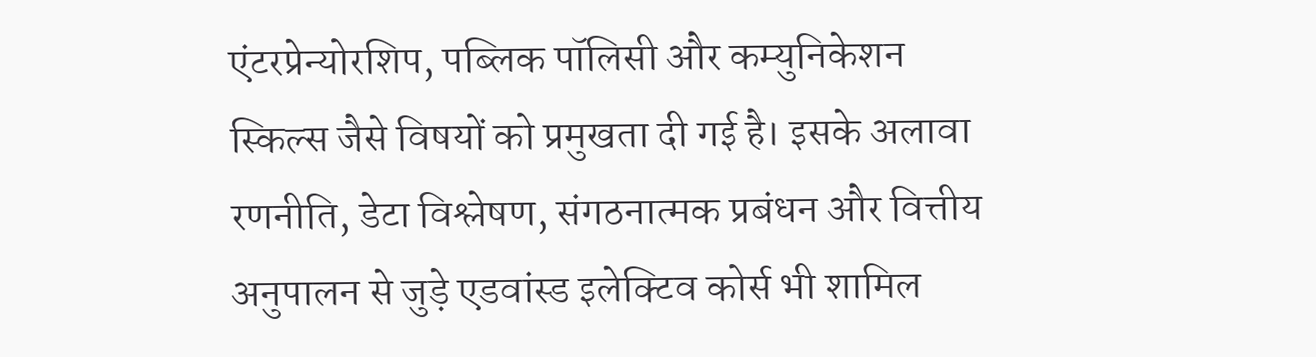एंटरप्रेन्योरशिप, पब्लिक पॉलिसी और कम्युनिकेशन स्किल्स जैसे विषयों को प्रमुखता दी गई है। इसके अलावा रणनीति, डेटा विश्लेषण, संगठनात्मक प्रबंधन और वित्तीय अनुपालन से जुड़े एडवांस्ड इलेक्टिव कोर्स भी शामिल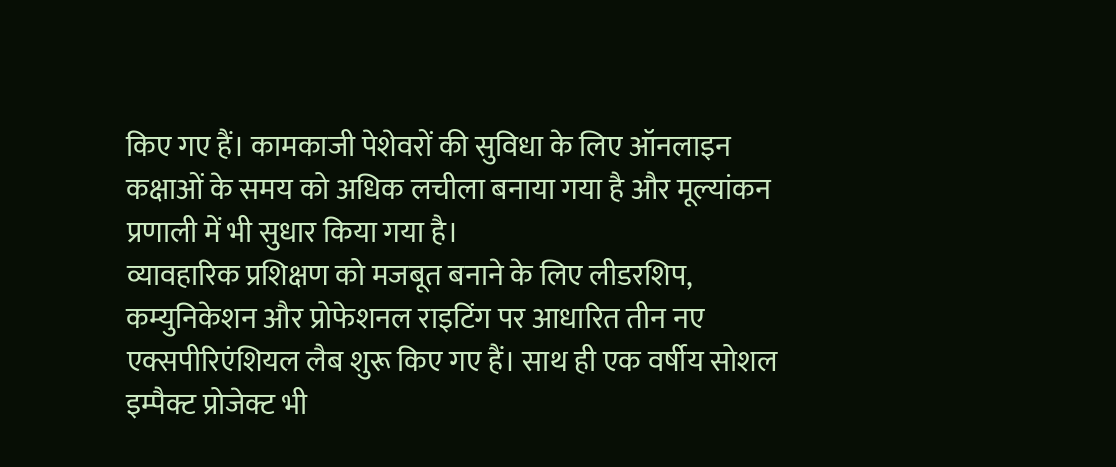किए गए हैं। कामकाजी पेशेवरों की सुविधा के लिए ऑनलाइन कक्षाओं के समय को अधिक लचीला बनाया गया है और मूल्यांकन प्रणाली में भी सुधार किया गया है।
व्यावहारिक प्रशिक्षण को मजबूत बनाने के लिए लीडरशिप, कम्युनिकेशन और प्रोफेशनल राइटिंग पर आधारित तीन नए एक्सपीरिएंशियल लैब शुरू किए गए हैं। साथ ही एक वर्षीय सोशल इम्पैक्ट प्रोजेक्ट भी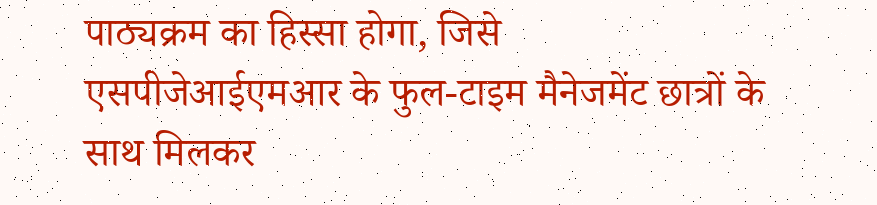पाठ्यक्रम का हिस्सा होगा, जिसे एसपीजेआईएमआर के फुल-टाइम मैनेजमेंट छात्रों के साथ मिलकर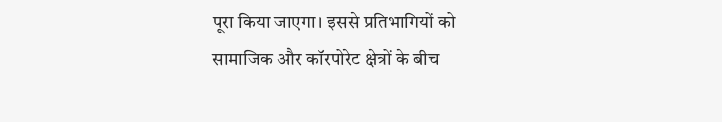पूरा किया जाएगा। इससे प्रतिभागियों को सामाजिक और कॉरपोरेट क्षेत्रों के बीच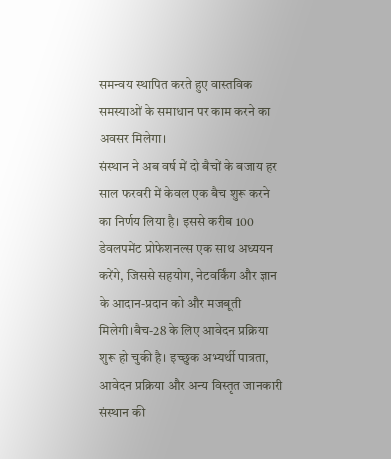समन्वय स्थापित करते हुए वास्तविक समस्याओं के समाधान पर काम करने का अवसर मिलेगा।
संस्थान ने अब वर्ष में दो बैचों के बजाय हर साल फरवरी में केवल एक बैच शुरू करने का निर्णय लिया है। इससे करीब 100 डेवलपमेंट प्रोफेशनल्स एक साथ अध्ययन करेंगे, जिससे सहयोग, नेटवर्किंग और ज्ञान के आदान-प्रदान को और मजबूती मिलेगी।बैच-28 के लिए आवेदन प्रक्रिया शुरू हो चुकी है। इच्छुक अभ्यर्थी पात्रता, आवेदन प्रक्रिया और अन्य विस्तृत जानकारी संस्थान की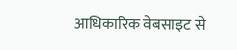आधिकारिक वेबसाइट से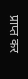प्राप्त कर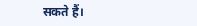सकते हैं।